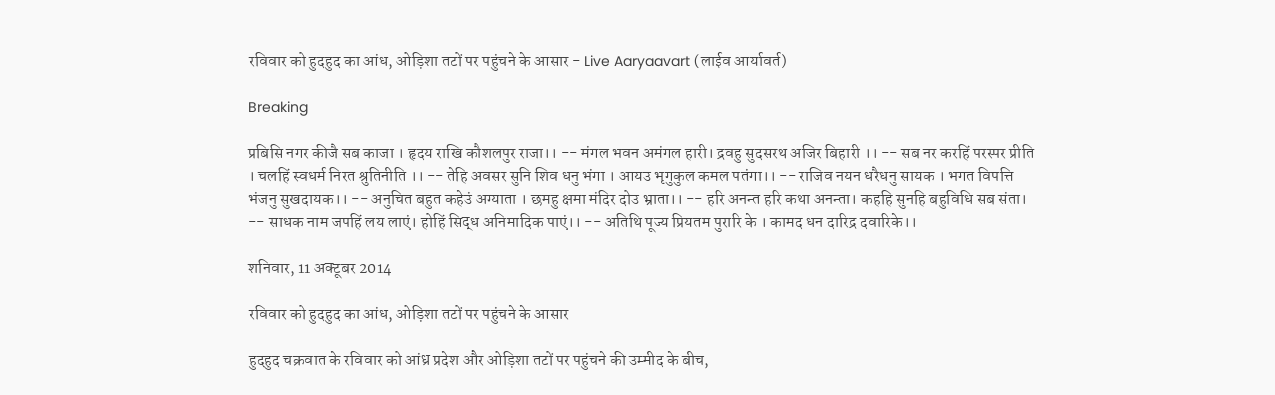रविवार को हुदहुद का आंध, ओड़िशा तटों पर पहुंचने के आसार - Live Aaryaavart (लाईव आर्यावर्त)

Breaking

प्रबिसि नगर कीजै सब काजा । हृदय राखि कौशलपुर राजा।। -- मंगल भवन अमंगल हारी। द्रवहु सुदसरथ अजिर बिहारी ।। -- सब नर करहिं परस्पर प्रीति । चलहिं स्वधर्म निरत श्रुतिनीति ।। -- तेहि अवसर सुनि शिव धनु भंगा । आयउ भृगुकुल कमल पतंगा।। -- राजिव नयन धरैधनु सायक । भगत विपत्ति भंजनु सुखदायक।। -- अनुचित बहुत कहेउं अग्याता । छमहु क्षमा मंदिर दोउ भ्राता।। -- हरि अनन्त हरि कथा अनन्ता। कहहि सुनहि बहुविधि सब संता। -- साधक नाम जपहिं लय लाएं। होहिं सिद्ध अनिमादिक पाएं।। -- अतिथि पूज्य प्रियतम पुरारि के । कामद धन दारिद्र दवारिके।।

शनिवार, 11 अक्टूबर 2014

रविवार को हुदहुद का आंध, ओड़िशा तटों पर पहुंचने के आसार

हुदहुद चक्रवात के रविवार को आंध्र प्रदेश और ओड़िशा तटों पर पहुंचने की उम्मीद के बीच,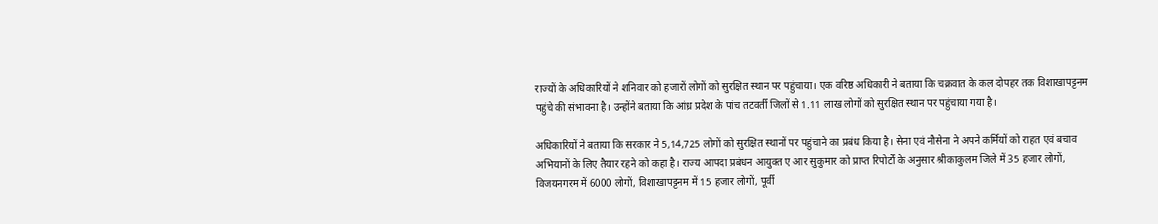राज्यों के अधिकारियों ने शनिवार को हजारों लोगों को सुरक्षित स्थान पर पहुंचाया। एक वरिष्ठ अधिकारी ने बताया कि चक्रवात के कल दोपहर तक विशाखापट्टनम पहुंचे की संभावना है। उन्होंने बताया कि आंध्र प्रदेश के पांच तटवर्ती जिलों से 1.11 लाख लोगों को सुरक्षित स्थान पर पहुंचाया गया है।

अधिकारियों ने बताया कि सरकार ने 5,14,725 लोगों को सुरक्षित स्थानों पर पहुंचाने का प्रबंध किया है। सेना एवं नौसेना ने अपने कर्मियों को राहत एवं बचाव अभियानों के लिए तैयार रहने को कहा है। राज्य आपदा प्रबंधन आयुक्त ए आर सुकुमार को प्राप्त रिपोर्टों के अनुसार श्रीकाकुलम जिले में 35 हजार लोगों, विजयनगरम में 6000 लोगों, विशाखापट्टनम में 15 हजार लोगों, पूर्वी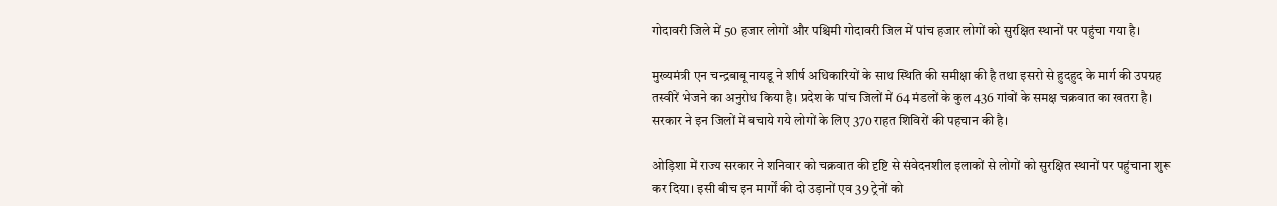गोदावरी जिले में 50 हजार लोगों और पश्चिमी गोदावरी जिल में पांच हजार लोगों को सुरक्षित स्थानों पर पहुंचा गया है।

मुख्यमंत्री एन चन्द्रबाबू नायडू ने शीर्ष अधिकारियों के साथ स्थिति की समीक्षा की है तथा इसरो से हुदहुद के मार्ग की उपग्रह तस्वीरें भेजने का अनुरोध किया है। प्रदेश के पांच जिलों में 64 मंडलों के कुल 436 गांवों के समक्ष चक्रवात का खतरा है। सरकार ने इन जिलों में बचाये गये लोगों के लिए 370 राहत शिविरों की पहचान की है।

ओड़िशा में राज्य सरकार ने शनिवार को चक्रवात की दृष्टि से संवेदनशील इलाकों से लोगों को सुरक्षित स्थानों पर पहुंचाना शुरू कर दिया। इसी बीच इन मार्गों की दो उड़ानों एव 39 ट्रेनों को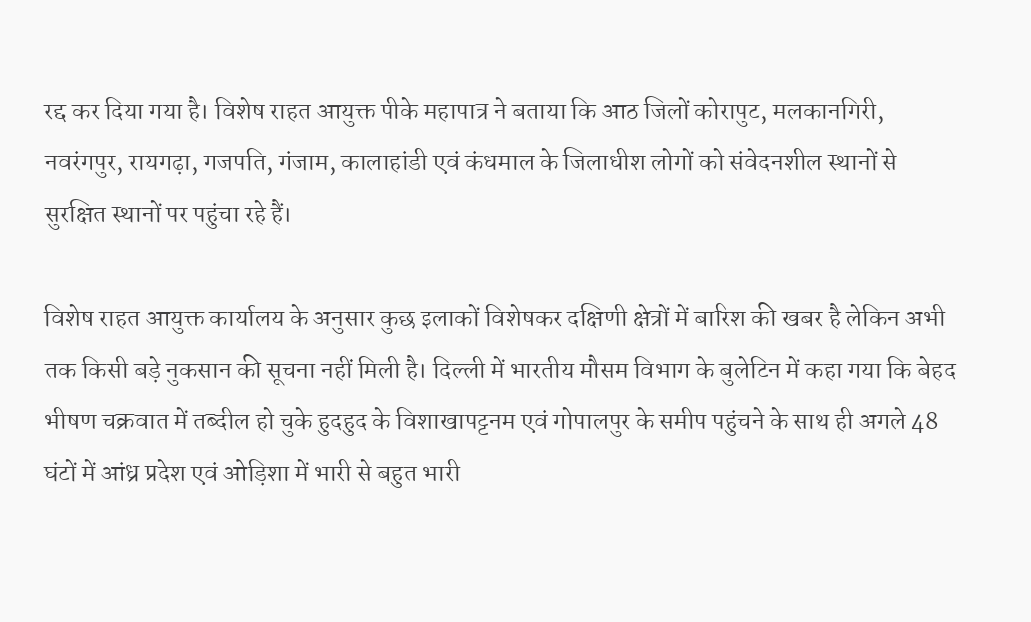रद्द कर दिया गया है। विशेष राहत आयुक्त पीके महापात्र ने बताया कि आठ जिलों कोरापुट, मलकानगिरी, नवरंगपुर, रायगढ़ा, गजपति, गंजाम, कालाहांडी एवं कंधमाल के जिलाधीश लोगों को संवेदनशील स्थानों से सुरक्षित स्थानों पर पहुंचा रहे हैं।

विशेष राहत आयुक्त कार्यालय के अनुसार कुछ इलाकों विशेषकर दक्षिणी क्षेत्रों में बारिश की खबर है लेकिन अभी तक किसी बड़े नुकसान की सूचना नहीं मिली है। दिल्ली में भारतीय मौसम विभाग के बुलेटिन में कहा गया कि बेहद भीषण चक्रवात में तब्दील हो चुके हुदहुद के विशाखापट्टनम एवं गोपालपुर के समीप पहुंचने के साथ ही अगले 48 घंटों में आंध्र प्रदेश एवं ओड़िशा में भारी से बहुत भारी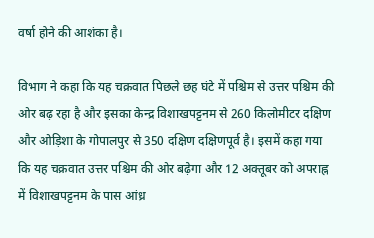वर्षा होने की आशंका है।

विभाग ने कहा कि यह चक्रवात पिछले छह घंटे में पश्चिम से उत्तर पश्चिम की ओर बढ़ रहा है और इसका केन्द्र विशाखपट्टनम से 260 किलोमीटर दक्षिण और ओड़िशा के गोपालपुर से 350 दक्षिण दक्षिणपूर्व है। इसमें कहा गया कि यह चक्रवात उत्तर पश्चिम की ओर बढ़ेगा और 12 अक्तूबर को अपराह्न में विशाखपट्टनम के पास आंध्र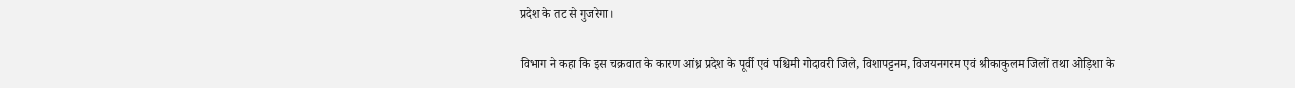प्रदेश के तट से गुजरेगा।

विभाग ने कहा कि इस चक्रवात के कारण आंध्र प्रदेश के पूर्वी एवं पश्चिमी गोदावरी जिले, विशापट्टनम, विजयनगरम एवं श्रीकाकुलम जिलों तथा ओड़िशा के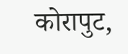कोरापुट,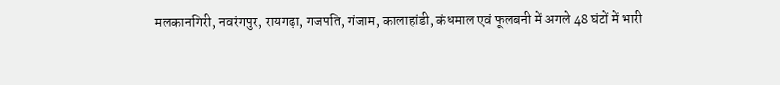मलकानगिरी, नवरंगपुर, रायगढ़ा, गजपति, गंजाम, कालाहांडी, कंधमाल एवं फूलबनी में अगले 48 घंटों में भारी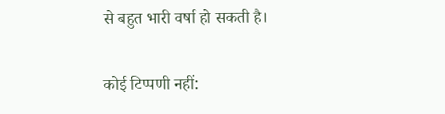से बहुत भारी वर्षा हो सकती है।

कोई टिप्पणी नहीं: